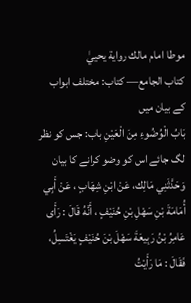موطا امام مالك رواية يحييٰ
كتاب الجامع— کتاب: مختلف ابواب کے بیان میں
بَابُ الْوُضُوءِ مِنَ الْعَيْنِ باب: جس کو نظر لگ جائے اس کو وضو کرانے کا بیان
وَحَدَّثَنِي مَالِك، عَنْ ابْنِ شِهَابٍ ، عَنْ أَبِي أُمَامَةَ بْنِ سَهْلِ بْنِ حُنَيْفٍ ، أَنَّهُ قَالَ : رَأَى عَامِرُ بْنُ رَبِيعَةَ سَهْلَ بْنَ حُنَيْفٍ يَغْتَسِلُ، فَقَالَ : مَا رَأَيْتُ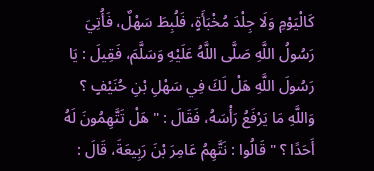كَالْيَوْمِ وَلَا جِلْدَ مُخْبَأَةٍ، فَلُبِطَ سَهْلٌ، فَأُتِيَ رَسُولُ اللَّهِ صَلَّى اللَّهُ عَلَيْهِ وَسَلَّمَ، فَقِيلَ : يَا رَسُولَ اللَّهِ هَلْ لَكَ فِي سَهْلِ بْنِ حُنَيْفٍ ؟ وَاللَّهِ مَا يَرْفَعُ رَأْسَهُ، فَقَالَ : " هَلْ تَتَّهِمُونَ لَهُ أَحَدًا ؟ " قَالُوا : نَتَّهِمُ عَامِرَ بْنَ رَبِيعَةَ، قَالَ :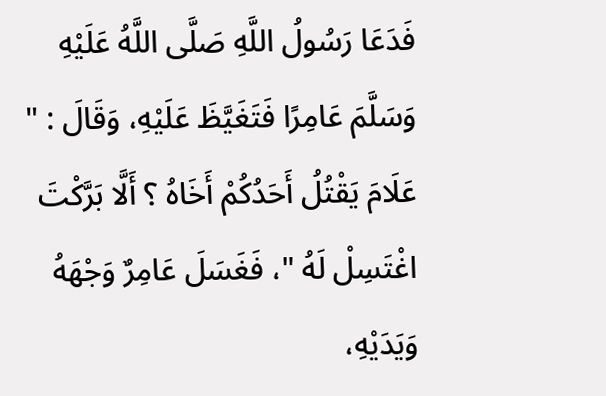فَدَعَا رَسُولُ اللَّهِ صَلَّى اللَّهُ عَلَيْهِ وَسَلَّمَ عَامِرًا فَتَغَيَّظَ عَلَيْهِ، وَقَالَ : " عَلَامَ يَقْتُلُ أَحَدُكُمْ أَخَاهُ ؟ أَلَّا بَرَّكْتَ اغْتَسِلْ لَهُ "، فَغَسَلَ عَامِرٌ وَجْهَهُ وَيَدَيْهِ،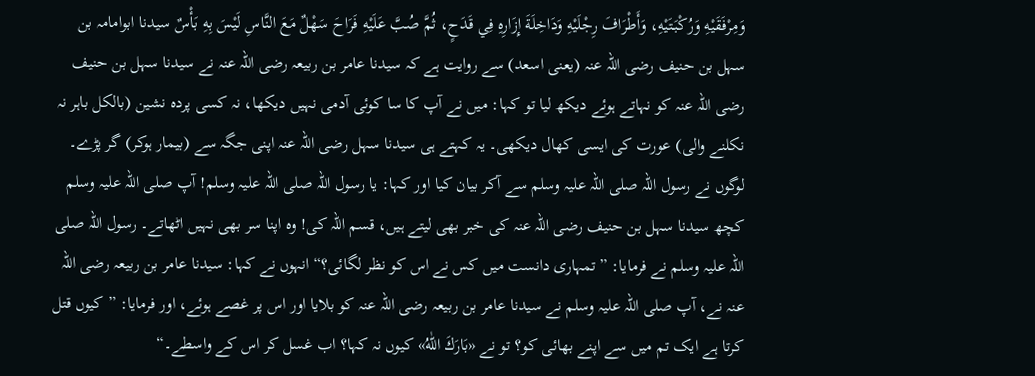وَمِرْفَقَيْهِ وَرُكْبَتَيْهِ، وَأَطْرَافَ رِجْلَيْهِ وَدَاخِلَةَ إِزَارِهِ فِي قَدَحٍ، ثُمَّ صُبَّ عَلَيْهِ فَرَاحَ سَهْلٌ مَعَ النَّاسِ لَيْسَ بِهِ بَأْسٌ سیدنا ابوامامہ بن سہل بن حنیف رضی اللہ عنہ (یعنی اسعد) سے روایت ہے کہ سیدنا عامر بن ربیعہ رضی اللہ عنہ نے سیدنا سہل بن حنیف رضی اللہ عنہ کو نہاتے ہوئے دیکھ لیا تو کہا: میں نے آپ کا سا کوئی آدمی نہیں دیکھا، نہ کسی پردہ نشین (بالکل باہر نہ نکلنے والی) عورت کی ایسی کھال دیکھی۔ یہ کہتے ہی سیدنا سہل رضی اللہ عنہ اپنی جگہ سے (بیمار ہوکر) گر پڑے۔ لوگوں نے رسول اللہ صلی اللہ علیہ وسلم سے آکر بیان کیا اور کہا: یا رسول اللہ صلی اللہ علیہ وسلم! آپ صلی اللہ علیہ وسلم کچھ سیدنا سہل بن حنیف رضی اللہ عنہ کی خبر بھی لیتے ہیں، قسم اللہ کی! وہ اپنا سر بھی نہیں اٹھاتے۔ رسول اللہ صلی اللہ علیہ وسلم نے فرمایا: ”تمہاری دانست میں کس نے اس کو نظر لگائی؟“ انہوں نے کہا: سیدنا عامر بن ربیعہ رضی اللہ عنہ نے، آپ صلی اللہ علیہ وسلم نے سیدنا عامر بن ربیعہ رضی اللہ عنہ کو بلایا اور اس پر غصے ہوئے، اور فرمایا: ”کیوں قتل کرتا ہے ایک تم میں سے اپنے بھائی کو؟ تو نے «بَارَكَ اللّٰهُ» کیوں نہ کہا؟ اب غسل کر اس کے واسطے۔“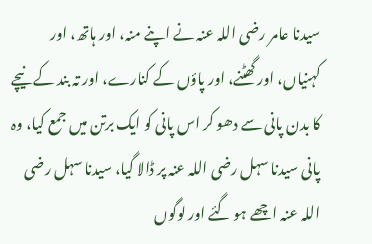سیدنا عامر رضی اللہ عنہ نے اپنے منہ، اور ہاتھ، اور کہنیاں، اور گھٹنے، اور پاؤں کے کنارے، اور تہ بند کے نیچے کا بدن پانی سے دھو کر اس پانی کو ایک برتن میں جمع کیا، وہ پانی سیدنا سہل رضی اللہ عنہ پر ڈالا گیا، سیدنا سہل رضی اللہ عنہ اچھے ہو گئے اور لوگوں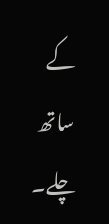کے ساتھ چلے۔